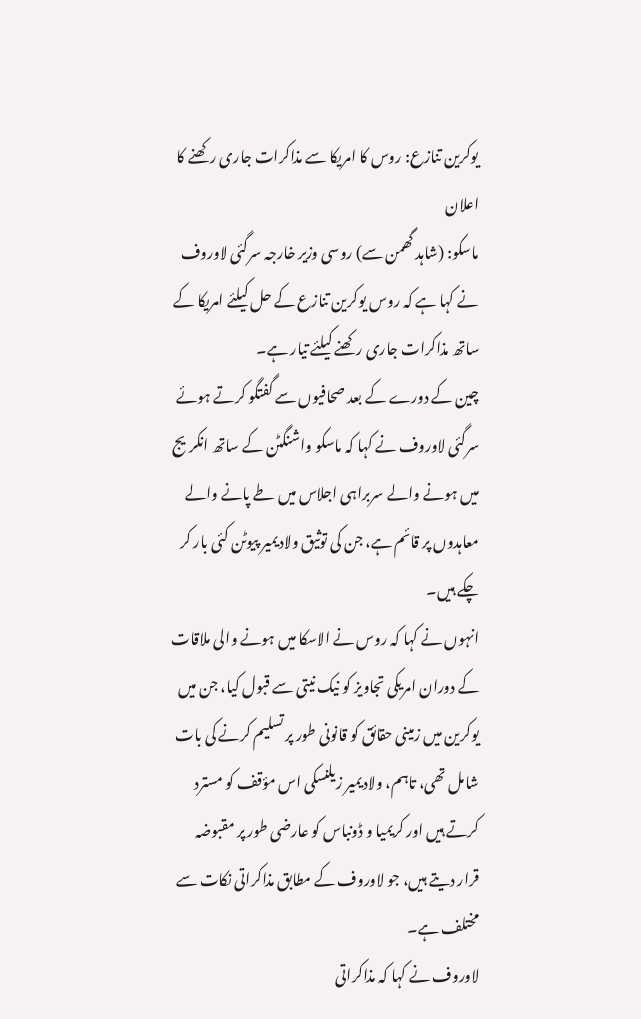یوکرین تنازع: روس کا امریکا سے مذاکرات جاری رکھنے کا اعلان
ماسکو: (شاہد گھمن سے) روسی وزیر خارجہ سرگئی لاوروف نے کہا ہے کہ روس یوکرین تنازع کے حل کیلئے امریکا کے ساتھ مذاکرات جاری رکھنے کیلئے تیار ہے۔
چین کے دورے کے بعد صحافیوں سے گفتگو کرتے ہوئے سرگئی لاوروف نے کہا کہ ماسکو واشنگٹن کے ساتھ انکریج میں ہونے والے سربراہی اجلاس میں طے پانے والے معاہدوں پر قائم ہے، جن کی توثیق ولادیمیر پیوٹن کئی بار کر چکے ہیں۔
انہوں نے کہا کہ روس نے الاسکا میں ہونے والی ملاقات کے دوران امریکی تجاویز کو نیک نیتی سے قبول کیا، جن میں یوکرین میں زمینی حقائق کو قانونی طور پر تسلیم کرنے کی بات شامل تھی، تاہم، ولادیمیر زیلنسکی اس مؤقف کو مسترد کرتے ہیں اور کریمیا و ڈونباس کو عارضی طور پر مقبوضہ قرار دیتے ہیں، جو لاوروف کے مطابق مذاکراتی نکات سے مختلف ہے۔
لاوروف نے کہا کہ مذاکراتی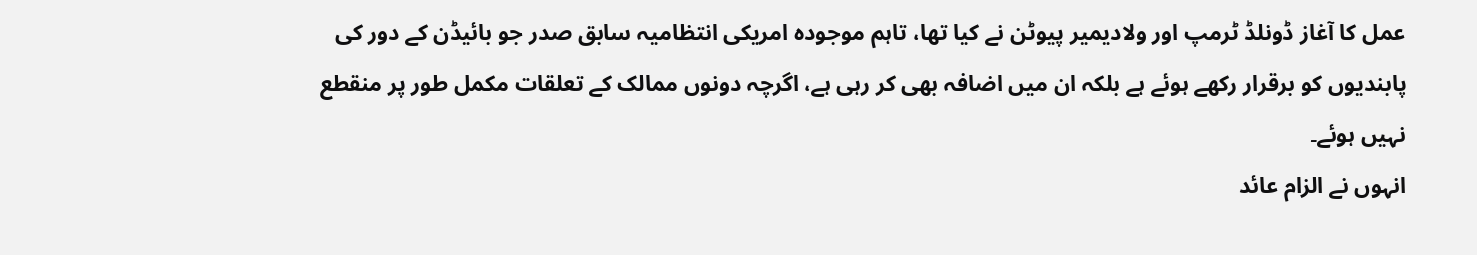عمل کا آغاز ڈونلڈ ٹرمپ اور ولادیمیر پیوٹن نے کیا تھا، تاہم موجودہ امریکی انتظامیہ سابق صدر جو بائیڈن کے دور کی پابندیوں کو برقرار رکھے ہوئے ہے بلکہ ان میں اضافہ بھی کر رہی ہے، اگرچہ دونوں ممالک کے تعلقات مکمل طور پر منقطع نہیں ہوئے۔
انہوں نے الزام عائد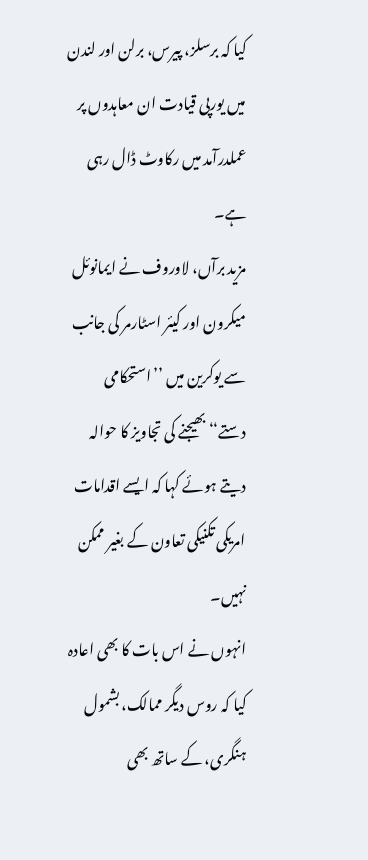کیا کہ برسلز، پیرس، برلن اور لندن میں یورپی قیادت ان معاہدوں پر عملدرآمد میں رکاوٹ ڈال رہی ہے۔
مزید برآں، لاوروف نے ایمانوئل میکرون اور کیئر اسٹارمر کی جانب سے یوکرین میں ’’استحکامی دستے‘‘ بھیجنے کی تجاویز کا حوالہ دیتے ہوئے کہا کہ ایسے اقدامات امریکی تکنیکی تعاون کے بغیر ممکن نہیں۔
انہوں نے اس بات کا بھی اعادہ کیا کہ روس دیگر ممالک، بشمول ہنگری، کے ساتھ بھی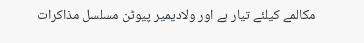مکالمے کیلئے تیار ہے اور ولادیمیر پیوٹن مسلسل مذاکرات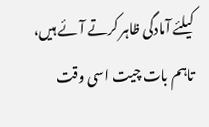کیلئے آمادگی ظاہر کرتے آئے ہیں، تاہم بات چیت اسی وقت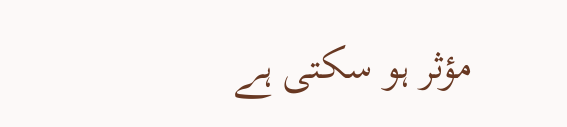مؤثر ہو سکتی ہے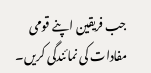جب فریقین اپنے قومی مفادات کی نمائندگی کریں۔